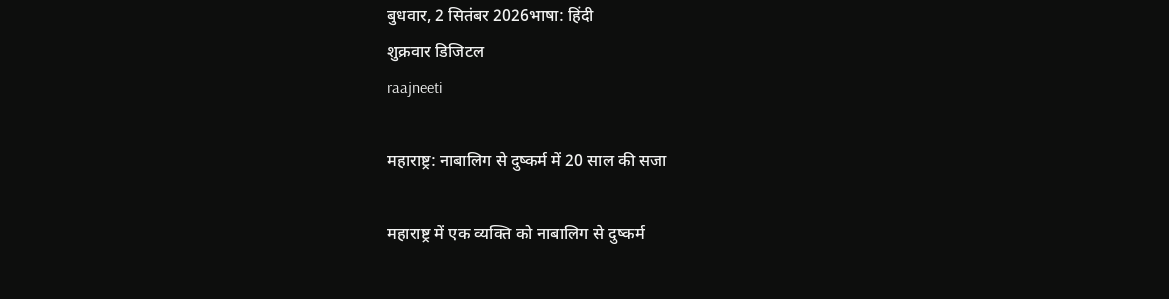बुधवार, 2 सितंबर 2026भाषा: हिंदी
शुक्रवार डिजिटल
raajneeti

महाराष्ट्र: नाबालिग से दुष्कर्म में 20 साल की सजा

महाराष्ट्र में एक व्यक्ति को नाबालिग से दुष्कर्म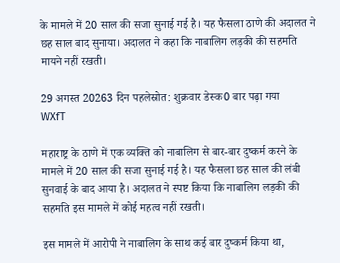के मामले में 20 साल की सजा सुनाई गई है। यह फैसला ठाणे की अदालत ने छह साल बाद सुनाया। अदालत ने कहा कि नाबालिग लड़की की सहमति मायने नहीं रखती।

29 अगस्त 20263 दिन पहलेस्रोत: शुक्रवार डेस्क0 बार पढ़ा गया
WXfT

महाराष्ट्र के ठाणे में एक व्यक्ति को नाबालिग से बार-बार दुष्कर्म करने के मामले में 20 साल की सजा सुनाई गई है। यह फैसला छह साल की लंबी सुनवाई के बाद आया है। अदालत ने स्पष्ट किया कि नाबालिग लड़की की सहमति इस मामले में कोई महत्व नहीं रखती।

इस मामले में आरोपी ने नाबालिग के साथ कई बार दुष्कर्म किया था,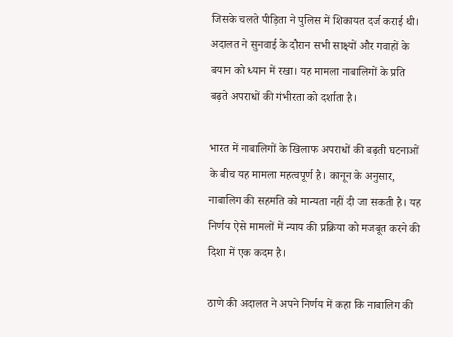जिसके चलते पीड़िता ने पुलिस में शिकायत दर्ज कराई थी। अदालत ने सुनवाई के दौरान सभी साक्ष्यों और गवाहों के बयान को ध्यान में रखा। यह मामला नाबालिगों के प्रति बढ़ते अपराधों की गंभीरता को दर्शाता है।

भारत में नाबालिगों के खिलाफ अपराधों की बढ़ती घटनाओं के बीच यह मामला महत्वपूर्ण है। कानून के अनुसार, नाबालिग की सहमति को मान्यता नहीं दी जा सकती है। यह निर्णय ऐसे मामलों में न्याय की प्रक्रिया को मजबूत करने की दिशा में एक कदम है।

ठाणे की अदालत ने अपने निर्णय में कहा कि नाबालिग की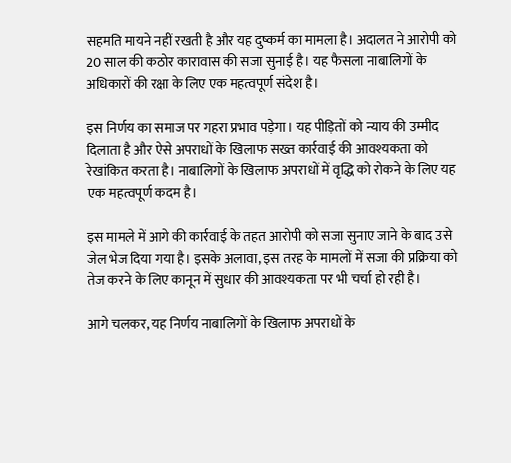सहमति मायने नहीं रखती है और यह दुष्कर्म का मामला है। अदालत ने आरोपी को 20 साल की कठोर कारावास की सजा सुनाई है। यह फैसला नाबालिगों के अधिकारों की रक्षा के लिए एक महत्वपूर्ण संदेश है।

इस निर्णय का समाज पर गहरा प्रभाव पड़ेगा। यह पीड़ितों को न्याय की उम्मीद दिलाता है और ऐसे अपराधों के खिलाफ सख्त कार्रवाई की आवश्यकता को रेखांकित करता है। नाबालिगों के खिलाफ अपराधों में वृद्धि को रोकने के लिए यह एक महत्वपूर्ण कदम है।

इस मामले में आगे की कार्रवाई के तहत आरोपी को सजा सुनाए जाने के बाद उसे जेल भेज दिया गया है। इसके अलावा, इस तरह के मामलों में सजा की प्रक्रिया को तेज करने के लिए कानून में सुधार की आवश्यकता पर भी चर्चा हो रही है।

आगे चलकर, यह निर्णय नाबालिगों के खिलाफ अपराधों के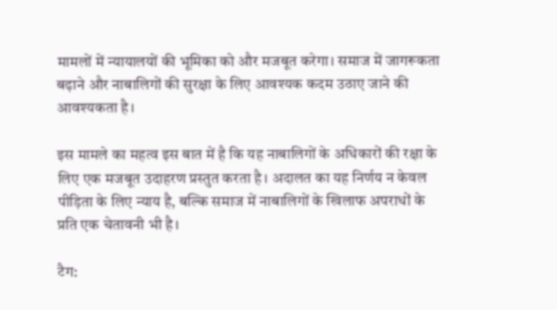मामलों में न्यायालयों की भूमिका को और मजबूत करेगा। समाज में जागरूकता बढ़ाने और नाबालिगों की सुरक्षा के लिए आवश्यक कदम उठाए जाने की आवश्यकता है।

इस मामले का महत्व इस बात में है कि यह नाबालिगों के अधिकारों की रक्षा के लिए एक मजबूत उदाहरण प्रस्तुत करता है। अदालत का यह निर्णय न केवल पीड़िता के लिए न्याय है, बल्कि समाज में नाबालिगों के खिलाफ अपराधों के प्रति एक चेतावनी भी है।

टैग: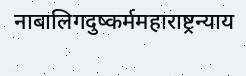नाबालिगदुष्कर्ममहाराष्ट्रन्याय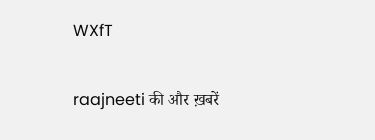WXfT

raajneeti की और ख़बरें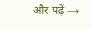और पढ़ें →